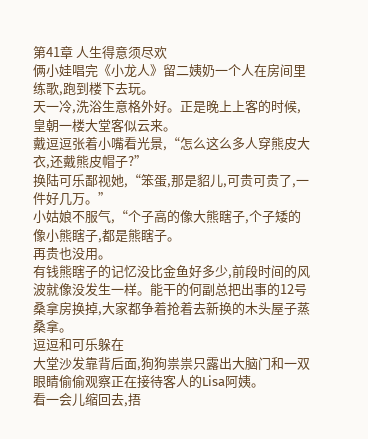第41章 人生得意须尽欢
俩小娃唱完《小龙人》留二姨奶一个人在房间里练歌,跑到楼下去玩。
天一冷,洗浴生意格外好。正是晚上上客的时候,皇朝一楼大堂客似云来。
戴逗逗张着小嘴看光景,“怎么这么多人穿熊皮大衣,还戴熊皮帽子?”
换陆可乐鄙视她,“笨蛋,那是貂儿,可贵可贵了,一件好几万。”
小姑娘不服气,“个子高的像大熊瞎子,个子矮的像小熊瞎子,都是熊瞎子。
再贵也没用。
有钱熊瞎子的记忆没比金鱼好多少,前段时间的风波就像没发生一样。能干的何副总把出事的12号桑拿房换掉,大家都争着抢着去新换的木头屋子蒸桑拿。
逗逗和可乐躲在
大堂沙发靠背后面,狗狗祟祟只露出大脑门和一双眼睛偷偷观察正在接待客人的Lisa阿姨。
看一会儿缩回去,捂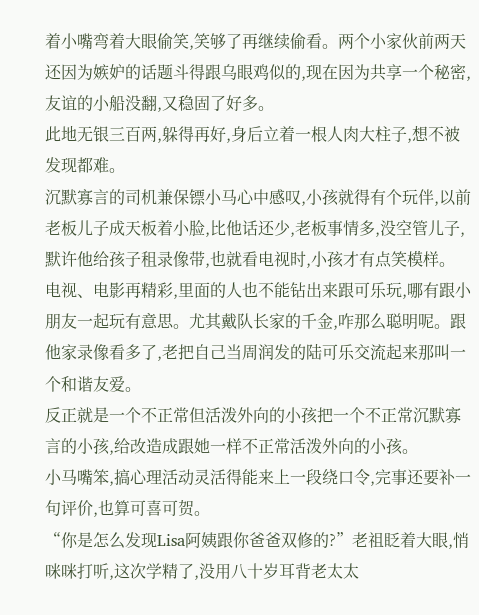着小嘴弯着大眼偷笑,笑够了再继续偷看。两个小家伙前两天还因为嫉妒的话题斗得跟乌眼鸡似的,现在因为共享一个秘密,友谊的小船没翻,又稳固了好多。
此地无银三百两,躲得再好,身后立着一根人肉大柱子,想不被发现都难。
沉默寡言的司机兼保镖小马心中感叹,小孩就得有个玩伴,以前老板儿子成天板着小脸,比他话还少,老板事情多,没空管儿子,默许他给孩子租录像带,也就看电视时,小孩才有点笑模样。
电视、电影再精彩,里面的人也不能钻出来跟可乐玩,哪有跟小朋友一起玩有意思。尤其戴队长家的千金,咋那么聪明呢。跟他家录像看多了,老把自己当周润发的陆可乐交流起来那叫一个和谐友爱。
反正就是一个不正常但活泼外向的小孩把一个不正常沉默寡言的小孩,给改造成跟她一样不正常活泼外向的小孩。
小马嘴笨,搞心理活动灵活得能来上一段绕口令,完事还要补一句评价,也算可喜可贺。
“你是怎么发现Lisa阿姨跟你爸爸双修的?”老祖眨着大眼,悄咪咪打听,这次学精了,没用八十岁耳背老太太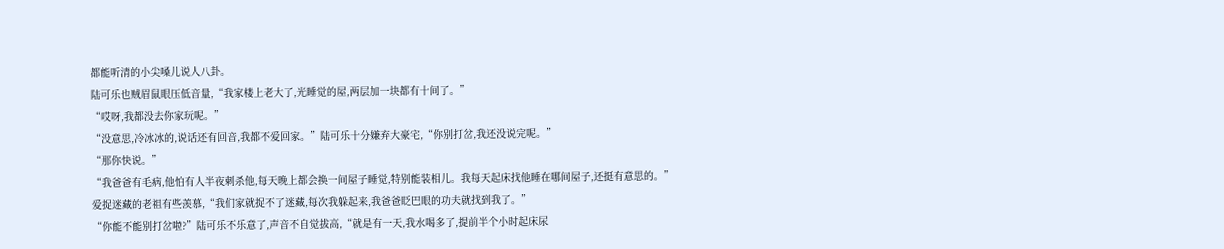都能听清的小尖嗓儿说人八卦。
陆可乐也贼眉鼠眼压低音量,“我家楼上老大了,光睡觉的屋,两层加一块都有十间了。”
“哎呀,我都没去你家玩呢。”
“没意思,冷冰冰的,说话还有回音,我都不爱回家。”陆可乐十分嫌弃大豪宅,“你别打岔,我还没说完呢。”
“那你快说。”
“我爸爸有毛病,他怕有人半夜刺杀他,每天晚上都会换一间屋子睡觉,特别能装相儿。我每天起床找他睡在哪间屋子,还挺有意思的。”
爱捉迷藏的老祖有些羡慕,“我们家就捉不了迷藏,每次我躲起来,我爸爸眨巴眼的功夫就找到我了。”
“你能不能别打岔啦?”陆可乐不乐意了,声音不自觉拔高,“就是有一天,我水喝多了,提前半个小时起床尿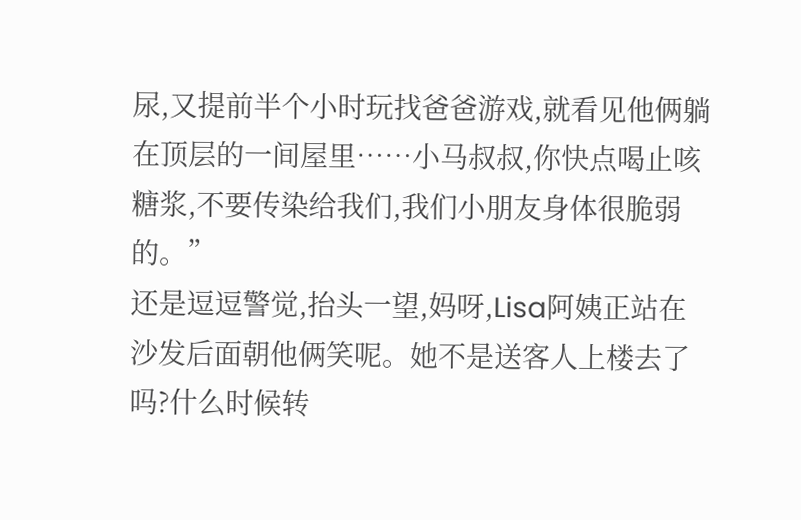尿,又提前半个小时玩找爸爸游戏,就看见他俩躺在顶层的一间屋里……小马叔叔,你快点喝止咳糖浆,不要传染给我们,我们小朋友身体很脆弱的。”
还是逗逗警觉,抬头一望,妈呀,Lisa阿姨正站在沙发后面朝他俩笑呢。她不是送客人上楼去了吗?什么时候转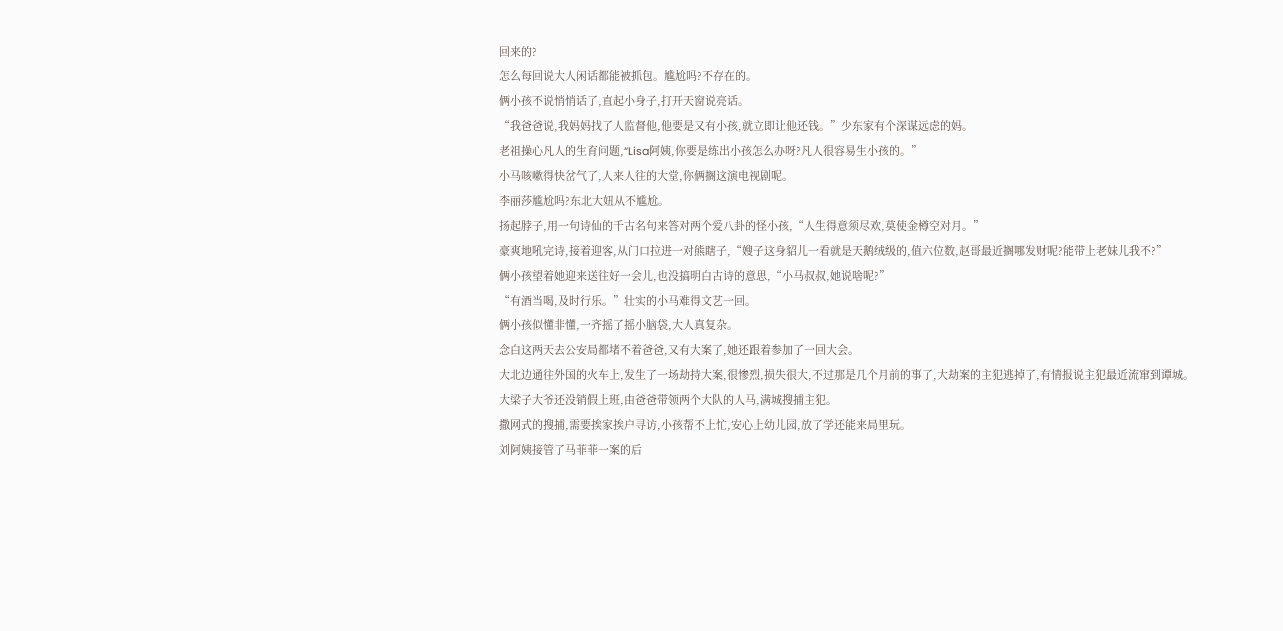回来的?
怎么每回说大人闲话都能被抓包。尴尬吗?不存在的。
俩小孩不说悄悄话了,直起小身子,打开天窗说亮话。
“我爸爸说,我妈妈找了人监督他,他要是又有小孩,就立即让他还钱。”少东家有个深谋远虑的妈。
老祖操心凡人的生育问题,“Lisa阿姨,你要是练出小孩怎么办呀?凡人很容易生小孩的。”
小马咳嗽得快岔气了,人来人往的大堂,你俩搁这演电视剧呢。
李丽莎尴尬吗?东北大妞从不尴尬。
扬起脖子,用一句诗仙的千古名句来答对两个爱八卦的怪小孩,“人生得意须尽欢,莫使金樽空对月。”
豪爽地吼完诗,接着迎客,从门口拉进一对熊瞎子,“嫂子这身貂儿一看就是天鹅绒级的,值六位数,赵哥最近搁哪发财呢?能带上老妹儿我不?”
俩小孩望着她迎来送往好一会儿,也没搞明白古诗的意思,“小马叔叔,她说啥呢?”
“有酒当喝,及时行乐。”壮实的小马难得文艺一回。
俩小孩似懂非懂,一齐摇了摇小脑袋,大人真复杂。
念白这两天去公安局都堵不着爸爸,又有大案了,她还跟着参加了一回大会。
大北边通往外国的火车上,发生了一场劫持大案,很惨烈,损失很大,不过那是几个月前的事了,大劫案的主犯逃掉了,有情报说主犯最近流窜到谭城。
大梁子大爷还没销假上班,由爸爸带领两个大队的人马,满城搜捕主犯。
撒网式的搜捕,需要挨家挨户寻访,小孩帮不上忙,安心上幼儿园,放了学还能来局里玩。
刘阿姨接管了马菲菲一案的后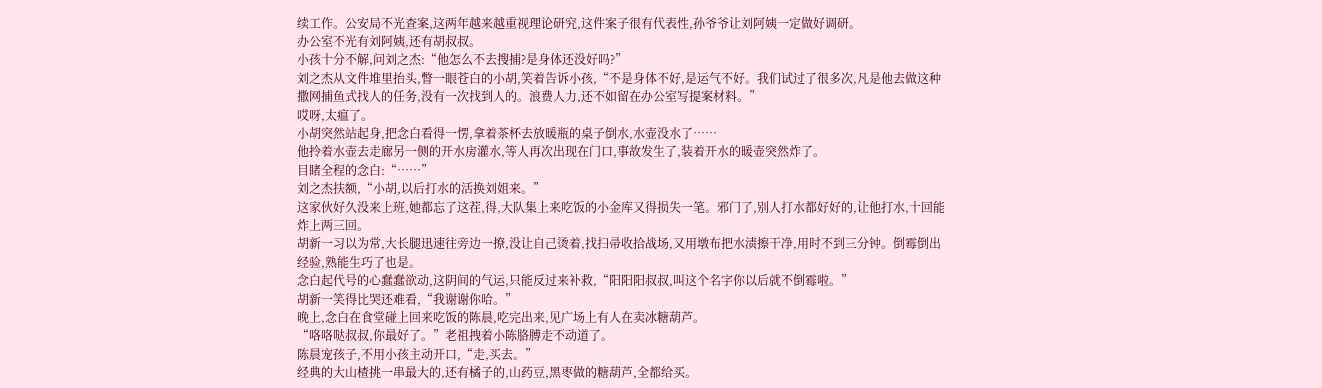续工作。公安局不光查案,这两年越来越重视理论研究,这件案子很有代表性,孙爷爷让刘阿姨一定做好调研。
办公室不光有刘阿姨,还有胡叔叔。
小孩十分不解,问刘之杰:“他怎么不去搜捕?是身体还没好吗?”
刘之杰从文件堆里抬头,瞥一眼苍白的小胡,笑着告诉小孩,“不是身体不好,是运气不好。我们试过了很多次,凡是他去做这种撒网捕鱼式找人的任务,没有一次找到人的。浪费人力,还不如留在办公室写提案材料。”
哎呀,太瘟了。
小胡突然站起身,把念白看得一愣,拿着茶杯去放暖瓶的桌子倒水,水壶没水了……
他拎着水壶去走廊另一侧的开水房灌水,等人再次出现在门口,事故发生了,装着开水的暖壶突然炸了。
目睹全程的念白:“……”
刘之杰扶额,“小胡,以后打水的活换刘姐来。”
这家伙好久没来上班,她都忘了这茬,得,大队集上来吃饭的小金库又得损失一笔。邪门了,别人打水都好好的,让他打水,十回能炸上两三回。
胡新一习以为常,大长腿迅速往旁边一撩,没让自己烫着,找扫帚收拾战场,又用墩布把水渍擦干净,用时不到三分钟。倒霉倒出经验,熟能生巧了也是。
念白起代号的心蠢蠢欲动,这阴间的气运,只能反过来补救,“阳阳阳叔叔,叫这个名字你以后就不倒霉啦。”
胡新一笑得比哭还难看,“我谢谢你哈。”
晚上,念白在食堂碰上回来吃饭的陈晨,吃完出来,见广场上有人在卖冰糖葫芦。
“咯咯哒叔叔,你最好了。”老祖拽着小陈胳膊走不动道了。
陈晨宠孩子,不用小孩主动开口,“走,买去。”
经典的大山楂挑一串最大的,还有橘子的,山药豆,黑枣做的糖葫芦,全都给买。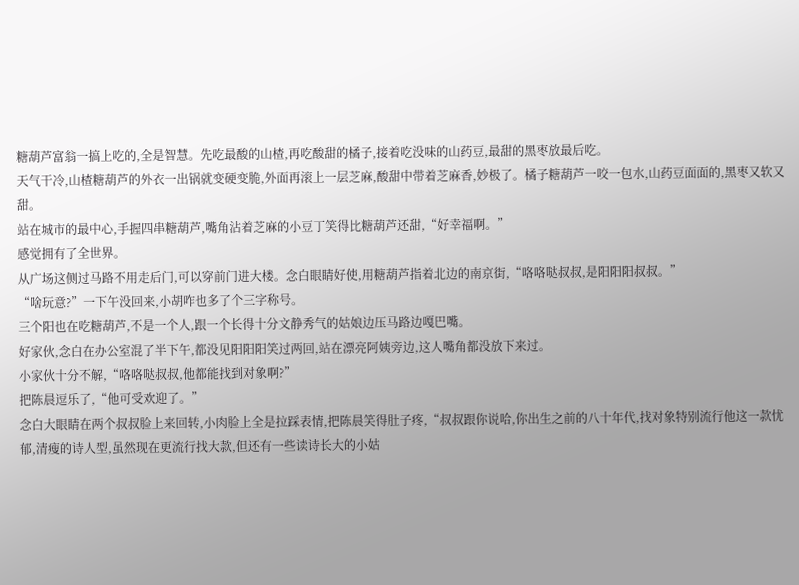糖葫芦富翁一搞上吃的,全是智慧。先吃最酸的山楂,再吃酸甜的橘子,接着吃没味的山药豆,最甜的黑枣放最后吃。
天气干冷,山楂糖葫芦的外衣一出锅就变硬变脆,外面再滚上一层芝麻,酸甜中带着芝麻香,妙极了。橘子糖葫芦一咬一包水,山药豆面面的,黑枣又软又甜。
站在城市的最中心,手握四串糖葫芦,嘴角沾着芝麻的小豆丁笑得比糖葫芦还甜,“好幸福啊。”
感觉拥有了全世界。
从广场这侧过马路不用走后门,可以穿前门进大楼。念白眼睛好使,用糖葫芦指着北边的南京街,“咯咯哒叔叔,是阳阳阳叔叔。”
“啥玩意?”一下午没回来,小胡咋也多了个三字称号。
三个阳也在吃糖葫芦,不是一个人,跟一个长得十分文静秀气的姑娘边压马路边嘎巴嘴。
好家伙,念白在办公室混了半下午,都没见阳阳阳笑过两回,站在漂亮阿姨旁边,这人嘴角都没放下来过。
小家伙十分不解,“咯咯哒叔叔,他都能找到对象啊?”
把陈晨逗乐了,“他可受欢迎了。”
念白大眼睛在两个叔叔脸上来回转,小肉脸上全是拉踩表情,把陈晨笑得肚子疼,“叔叔跟你说哈,你出生之前的八十年代,找对象特别流行他这一款忧郁,清瘦的诗人型,虽然现在更流行找大款,但还有一些读诗长大的小姑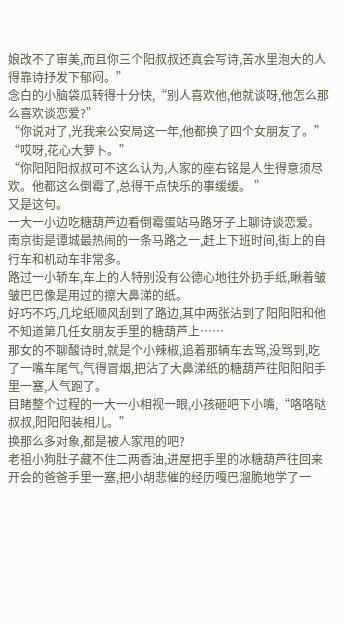娘改不了审美,而且你三个阳叔叔还真会写诗,苦水里泡大的人得靠诗抒发下郁闷。”
念白的小脑袋瓜转得十分快,“别人喜欢他,他就谈呀,他怎么那么喜欢谈恋爱?”
“你说对了,光我来公安局这一年,他都换了四个女朋友了。”
“哎呀,花心大萝卜。”
“你阳阳阳叔叔可不这么认为,人家的座右铭是人生得意须尽欢。他都这么倒霉了,总得干点快乐的事缓缓。 ”
又是这句。
一大一小边吃糖葫芦边看倒霉蛋站马路牙子上聊诗谈恋爱。
南京街是谭城最热闹的一条马路之一,赶上下班时间,街上的自行车和机动车非常多。
路过一小轿车,车上的人特别没有公德心地往外扔手纸,瞅着皱皱巴巴像是用过的擦大鼻涕的纸。
好巧不巧,几坨纸顺风刮到了路边,其中两张沾到了阳阳阳和他不知道第几任女朋友手里的糖葫芦上……
那女的不聊酸诗时,就是个小辣椒,追着那辆车去骂,没骂到,吃了一嘴车尾气,气得冒烟,把沾了大鼻涕纸的糖葫芦往阳阳阳手里一塞,人气跑了。
目睹整个过程的一大一小相视一眼,小孩砸吧下小嘴,“咯咯哒叔叔,阳阳阳装相儿。”
换那么多对象,都是被人家甩的吧?
老祖小狗肚子藏不住二两香油,进屋把手里的冰糖葫芦往回来开会的爸爸手里一塞,把小胡悲催的经历嘎巴溜脆地学了一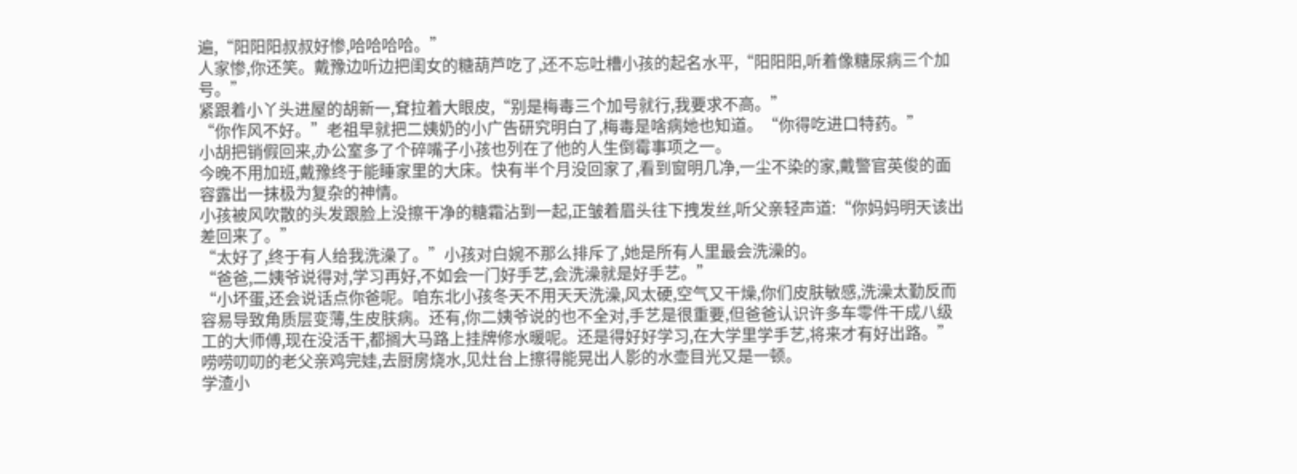遍,“阳阳阳叔叔好惨,哈哈哈哈。”
人家惨,你还笑。戴豫边听边把闺女的糖葫芦吃了,还不忘吐槽小孩的起名水平,“阳阳阳,听着像糖尿病三个加号。”
紧跟着小丫头进屋的胡新一,耷拉着大眼皮,“别是梅毒三个加号就行,我要求不高。”
“你作风不好。”老祖早就把二姨奶的小广告研究明白了,梅毒是啥病她也知道。“你得吃进口特药。”
小胡把销假回来,办公室多了个碎嘴子小孩也列在了他的人生倒霉事项之一。
今晚不用加班,戴豫终于能睡家里的大床。快有半个月没回家了,看到窗明几净,一尘不染的家,戴警官英俊的面容露出一抹极为复杂的神情。
小孩被风吹散的头发跟脸上没擦干净的糖霜沾到一起,正皱着眉头往下拽发丝,听父亲轻声道:“你妈妈明天该出差回来了。”
“太好了,终于有人给我洗澡了。”小孩对白婉不那么排斥了,她是所有人里最会洗澡的。
“爸爸,二姨爷说得对,学习再好,不如会一门好手艺,会洗澡就是好手艺。”
“小坏蛋,还会说话点你爸呢。咱东北小孩冬天不用天天洗澡,风太硬,空气又干燥,你们皮肤敏感,洗澡太勤反而容易导致角质层变薄,生皮肤病。还有,你二姨爷说的也不全对,手艺是很重要,但爸爸认识许多车零件干成八级工的大师傅,现在没活干,都搁大马路上挂牌修水暖呢。还是得好好学习,在大学里学手艺,将来才有好出路。”
唠唠叨叨的老父亲鸡完娃,去厨房烧水,见灶台上擦得能晃出人影的水壶目光又是一顿。
学渣小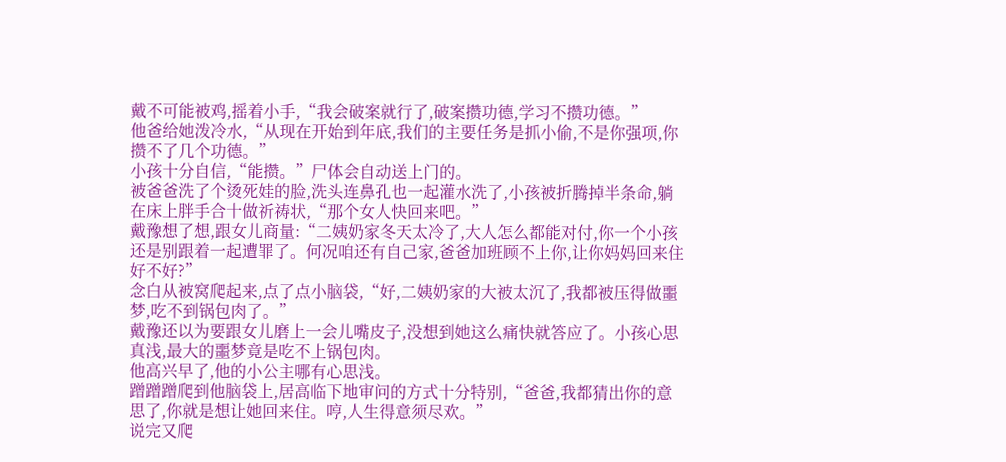戴不可能被鸡,摇着小手,“我会破案就行了,破案攒功德,学习不攒功德。”
他爸给她泼冷水,“从现在开始到年底,我们的主要任务是抓小偷,不是你强项,你攒不了几个功德。”
小孩十分自信,“能攒。”尸体会自动送上门的。
被爸爸洗了个烫死娃的脸,洗头连鼻孔也一起灌水洗了,小孩被折腾掉半条命,躺在床上胖手合十做祈祷状,“那个女人快回来吧。”
戴豫想了想,跟女儿商量:“二姨奶家冬天太冷了,大人怎么都能对付,你一个小孩还是别跟着一起遭罪了。何况咱还有自己家,爸爸加班顾不上你,让你妈妈回来住好不好?”
念白从被窝爬起来,点了点小脑袋,“好,二姨奶家的大被太沉了,我都被压得做噩梦,吃不到锅包肉了。”
戴豫还以为要跟女儿磨上一会儿嘴皮子,没想到她这么痛快就答应了。小孩心思真浅,最大的噩梦竟是吃不上锅包肉。
他高兴早了,他的小公主哪有心思浅。
蹭蹭蹭爬到他脑袋上,居高临下地审问的方式十分特别,“爸爸,我都猜出你的意思了,你就是想让她回来住。哼,人生得意须尽欢。”
说完又爬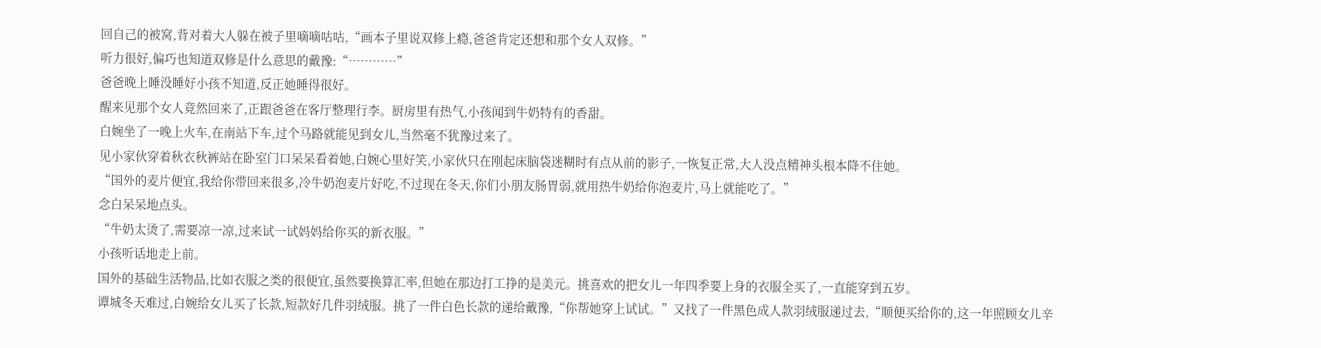回自己的被窝,背对着大人躲在被子里嘀嘀咕咕,“画本子里说双修上瘾,爸爸肯定还想和那个女人双修。”
听力很好,偏巧也知道双修是什么意思的戴豫:“…………”
爸爸晚上睡没睡好小孩不知道,反正她睡得很好。
醒来见那个女人竟然回来了,正跟爸爸在客厅整理行李。厨房里有热气,小孩闻到牛奶特有的香甜。
白婉坐了一晚上火车,在南站下车,过个马路就能见到女儿,当然毫不犹豫过来了。
见小家伙穿着秋衣秋裤站在卧室门口呆呆看着她,白婉心里好笑,小家伙只在刚起床脑袋迷糊时有点从前的影子,一恢复正常,大人没点精神头根本降不住她。
“国外的麦片便宜,我给你带回来很多,冷牛奶泡麦片好吃,不过现在冬天,你们小朋友肠胃弱,就用热牛奶给你泡麦片,马上就能吃了。”
念白呆呆地点头。
“牛奶太烫了,需要凉一凉,过来试一试妈妈给你买的新衣服。”
小孩听话地走上前。
国外的基础生活物品,比如衣服之类的很便宜,虽然要换算汇率,但她在那边打工挣的是美元。挑喜欢的把女儿一年四季要上身的衣服全买了,一直能穿到五岁。
谭城冬天难过,白婉给女儿买了长款,短款好几件羽绒服。挑了一件白色长款的递给戴豫,“你帮她穿上试试。”又找了一件黑色成人款羽绒服递过去,“顺便买给你的,这一年照顾女儿辛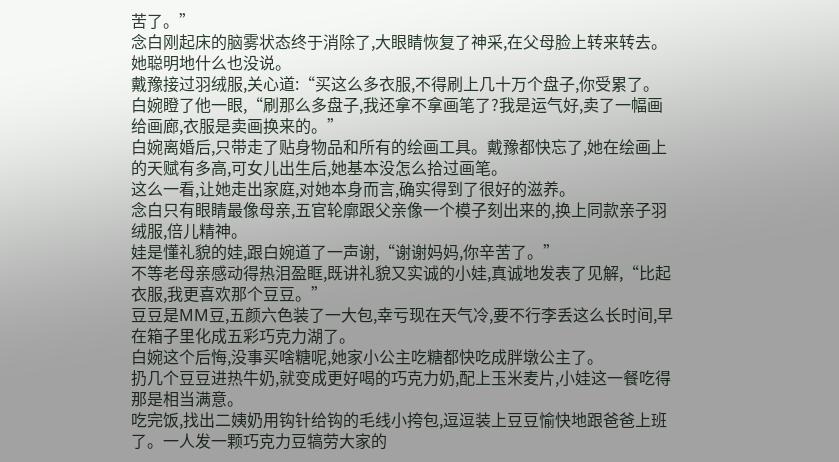苦了。”
念白刚起床的脑雾状态终于消除了,大眼睛恢复了神采,在父母脸上转来转去。
她聪明地什么也没说。
戴豫接过羽绒服,关心道:“买这么多衣服,不得刷上几十万个盘子,你受累了。
白婉瞪了他一眼,“刷那么多盘子,我还拿不拿画笔了?我是运气好,卖了一幅画给画廊,衣服是卖画换来的。”
白婉离婚后,只带走了贴身物品和所有的绘画工具。戴豫都快忘了,她在绘画上的天赋有多高,可女儿出生后,她基本没怎么拾过画笔。
这么一看,让她走出家庭,对她本身而言,确实得到了很好的滋养。
念白只有眼睛最像母亲,五官轮廓跟父亲像一个模子刻出来的,换上同款亲子羽绒服,倍儿精神。
娃是懂礼貌的娃,跟白婉道了一声谢,“谢谢妈妈,你辛苦了。”
不等老母亲感动得热泪盈眶,既讲礼貌又实诚的小娃,真诚地发表了见解,“比起衣服,我更喜欢那个豆豆。”
豆豆是MM豆,五颜六色装了一大包,幸亏现在天气冷,要不行李丢这么长时间,早在箱子里化成五彩巧克力湖了。
白婉这个后悔,没事买啥糖呢,她家小公主吃糖都快吃成胖墩公主了。
扔几个豆豆进热牛奶,就变成更好喝的巧克力奶,配上玉米麦片,小娃这一餐吃得那是相当满意。
吃完饭,找出二姨奶用钩针给钩的毛线小挎包,逗逗装上豆豆愉快地跟爸爸上班了。一人发一颗巧克力豆犒劳大家的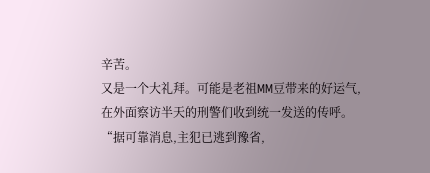辛苦。
又是一个大礼拜。可能是老祖MM豆带来的好运气,在外面察访半天的刑警们收到统一发送的传呼。
“据可靠消息,主犯已逃到豫省,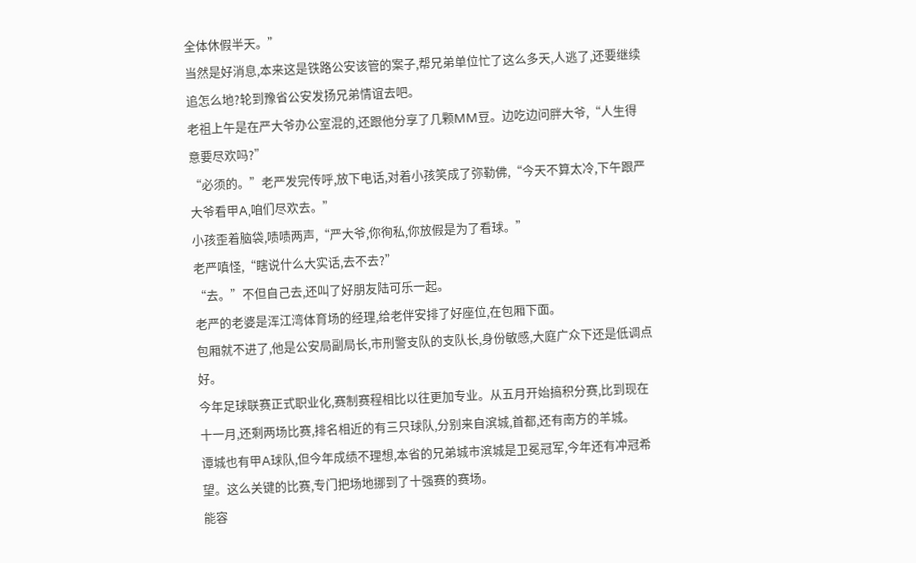全体休假半天。”
当然是好消息,本来这是铁路公安该管的案子,帮兄弟单位忙了这么多天,人逃了,还要继续追怎么地?轮到豫省公安发扬兄弟情谊去吧。
老祖上午是在严大爷办公室混的,还跟他分享了几颗MM豆。边吃边问胖大爷,“人生得意要尽欢吗?”
“必须的。”老严发完传呼,放下电话,对着小孩笑成了弥勒佛,“今天不算太冷,下午跟严大爷看甲A,咱们尽欢去。”
小孩歪着脑袋,啧啧两声,“严大爷,你徇私,你放假是为了看球。”
老严嗔怪,“瞎说什么大实话,去不去?”
“去。”不但自己去,还叫了好朋友陆可乐一起。
老严的老婆是浑江湾体育场的经理,给老伴安排了好座位,在包厢下面。
包厢就不进了,他是公安局副局长,市刑警支队的支队长,身份敏感,大庭广众下还是低调点好。
今年足球联赛正式职业化,赛制赛程相比以往更加专业。从五月开始搞积分赛,比到现在十一月,还剩两场比赛,排名相近的有三只球队,分别来自滨城,首都,还有南方的羊城。
谭城也有甲A球队,但今年成绩不理想,本省的兄弟城市滨城是卫冕冠军,今年还有冲冠希望。这么关键的比赛,专门把场地挪到了十强赛的赛场。
能容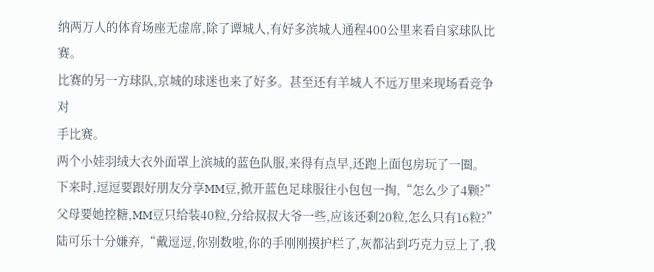纳两万人的体育场座无虚席,除了谭城人,有好多滨城人通程400公里来看自家球队比赛。
比赛的另一方球队,京城的球迷也来了好多。甚至还有羊城人不远万里来现场看竞争对
手比赛。
两个小娃羽绒大衣外面罩上滨城的蓝色队服,来得有点早,还跑上面包房玩了一圈。
下来时,逗逗要跟好朋友分享MM豆,掀开蓝色足球服往小包包一掏,“怎么少了4颗?”
父母要她控糖,MM豆只给装40粒,分给叔叔大爷一些,应该还剩20粒,怎么只有16粒?”
陆可乐十分嫌弃,“戴逗逗,你别数啦,你的手刚刚摸护栏了,灰都沾到巧克力豆上了,我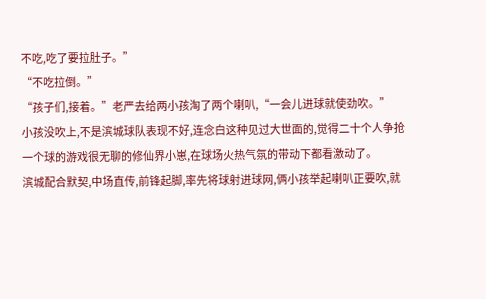不吃,吃了要拉肚子。”
“不吃拉倒。”
“孩子们,接着。”老严去给两小孩淘了两个喇叭,“一会儿进球就使劲吹。”
小孩没吹上,不是滨城球队表现不好,连念白这种见过大世面的,觉得二十个人争抢一个球的游戏很无聊的修仙界小崽,在球场火热气氛的带动下都看激动了。
滨城配合默契,中场直传,前锋起脚,率先将球射进球网,俩小孩举起喇叭正要吹,就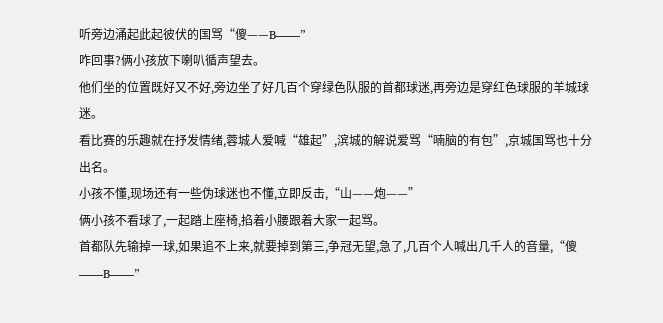听旁边涌起此起彼伏的国骂“傻——B——”
咋回事?俩小孩放下喇叭循声望去。
他们坐的位置既好又不好,旁边坐了好几百个穿绿色队服的首都球迷,再旁边是穿红色球服的羊城球迷。
看比赛的乐趣就在抒发情绪,蓉城人爱喊“雄起”,滨城的解说爱骂“喃脑的有包”,京城国骂也十分出名。
小孩不懂,现场还有一些伪球迷也不懂,立即反击,“山——炮——”
俩小孩不看球了,一起踏上座椅,掐着小腰跟着大家一起骂。
首都队先输掉一球,如果追不上来,就要掉到第三,争冠无望,急了,几百个人喊出几千人的音量,“傻——B——”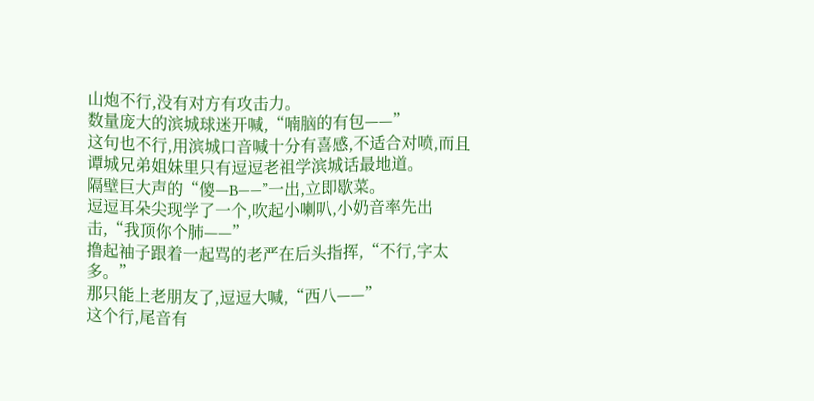山炮不行,没有对方有攻击力。
数量庞大的滨城球迷开喊,“喃脑的有包——”
这句也不行,用滨城口音喊十分有喜感,不适合对喷,而且谭城兄弟姐妹里只有逗逗老祖学滨城话最地道。
隔壁巨大声的“傻—B——”一出,立即歇菜。
逗逗耳朵尖现学了一个,吹起小喇叭,小奶音率先出击,“我顶你个肺——”
撸起袖子跟着一起骂的老严在后头指挥,“不行,字太多。”
那只能上老朋友了,逗逗大喊,“西八——”
这个行,尾音有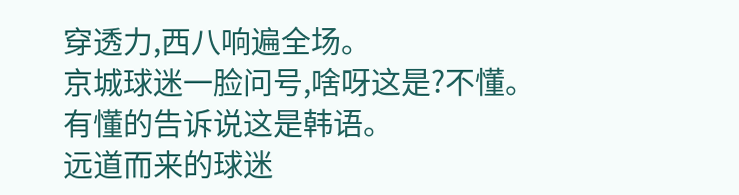穿透力,西八响遍全场。
京城球迷一脸问号,啥呀这是?不懂。
有懂的告诉说这是韩语。
远道而来的球迷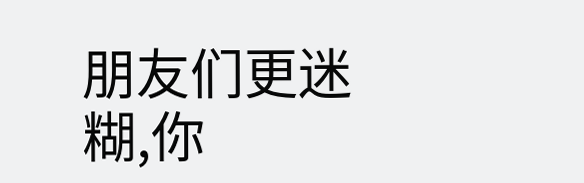朋友们更迷糊,你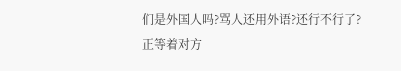们是外国人吗?骂人还用外语?还行不行了?
正等着对方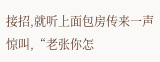接招,就听上面包房传来一声惊叫,“老张你怎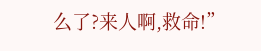么了?来人啊,救命!”